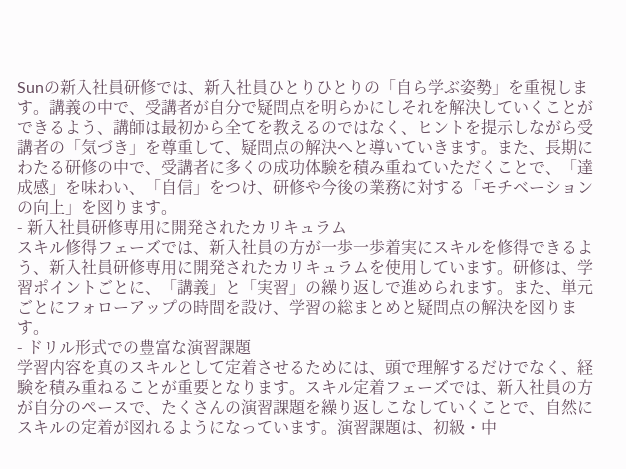Sunの新入社員研修では、新入社員ひとりひとりの「自ら学ぶ姿勢」を重視します。講義の中で、受講者が自分で疑問点を明らかにしそれを解決していくことができるよう、講師は最初から全てを教えるのではなく、ヒントを提示しながら受講者の「気づき」を尊重して、疑問点の解決へと導いていきます。また、長期にわたる研修の中で、受講者に多くの成功体験を積み重ねていただくことで、「達成感」を味わい、「自信」をつけ、研修や今後の業務に対する「モチベーションの向上」を図ります。
- 新入社員研修専用に開発されたカリキュラム
スキル修得フェーズでは、新入社員の方が一歩一歩着実にスキルを修得できるよう、新入社員研修専用に開発されたカリキュラムを使用しています。研修は、学習ポイントごとに、「講義」と「実習」の繰り返しで進められます。また、単元ごとにフォローアップの時間を設け、学習の総まとめと疑問点の解決を図ります。
- ドリル形式での豊富な演習課題
学習内容を真のスキルとして定着させるためには、頭で理解するだけでなく、経験を積み重ねることが重要となります。スキル定着フェーズでは、新入社員の方が自分のペースで、たくさんの演習課題を繰り返しこなしていくことで、自然にスキルの定着が図れるようになっています。演習課題は、初級・中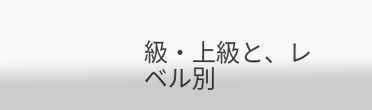級・上級と、レベル別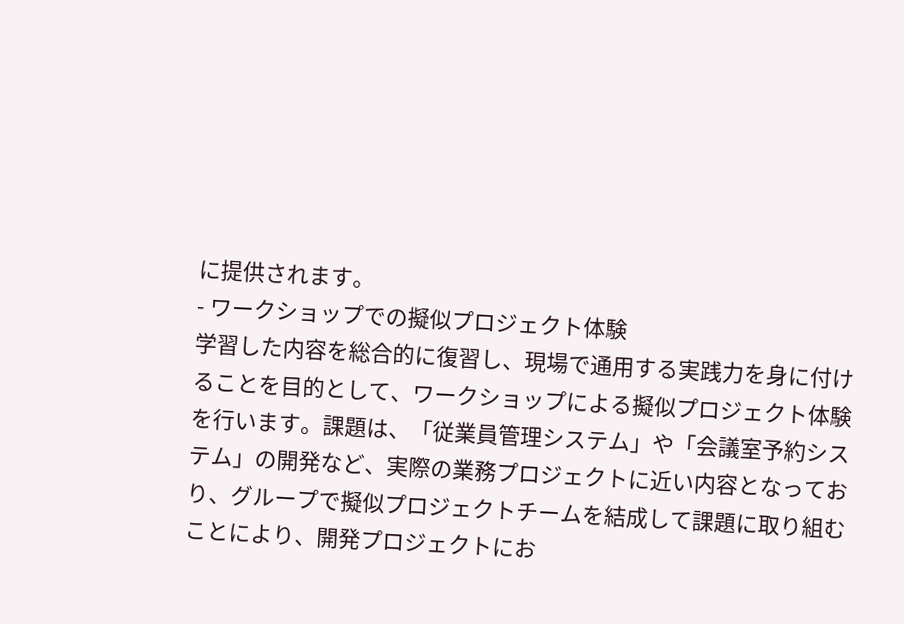に提供されます。
- ワークショップでの擬似プロジェクト体験
学習した内容を総合的に復習し、現場で通用する実践力を身に付けることを目的として、ワークショップによる擬似プロジェクト体験を行います。課題は、「従業員管理システム」や「会議室予約システム」の開発など、実際の業務プロジェクトに近い内容となっており、グループで擬似プロジェクトチームを結成して課題に取り組むことにより、開発プロジェクトにお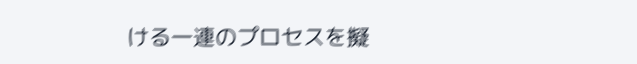ける一連のプロセスを擬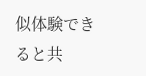似体験できると共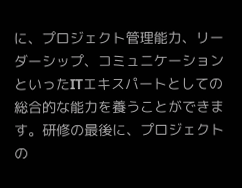に、プロジェクト管理能力、リーダーシップ、コミュニケーションといったITエキスパートとしての総合的な能力を養うことができます。研修の最後に、プロジェクトの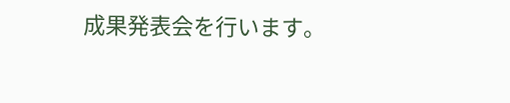成果発表会を行います。